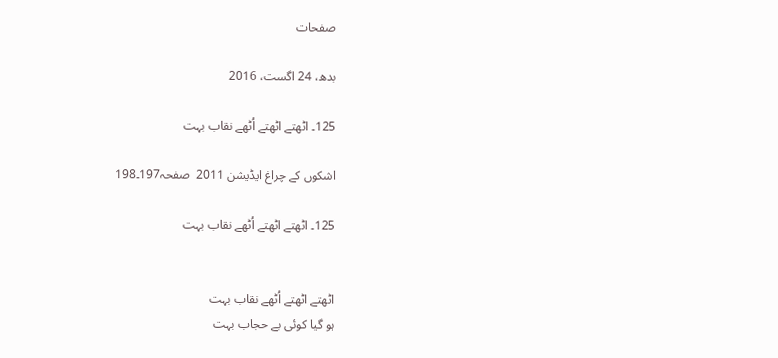صفحات

بدھ، 24 اگست، 2016

125۔ اٹھتے اٹھتے اُٹھے نقاب بہت

اشکوں کے چراغ ایڈیشن 2011  صفحہ197۔198

125۔ اٹھتے اٹھتے اُٹھے نقاب بہت


اٹھتے اٹھتے اُٹھے نقاب بہت
ہو گیا کوئی بے حجاب بہت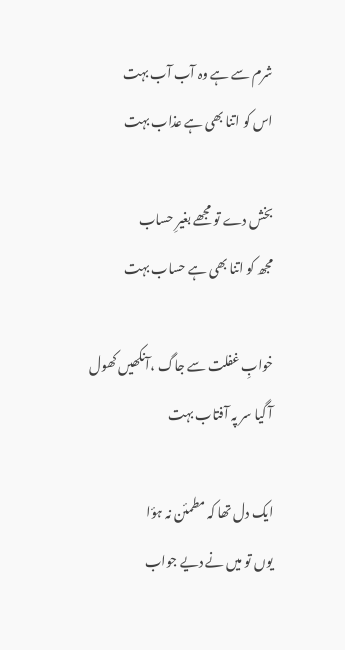شرم سے ہے وہ آب آب بہت
اس کو اتنا بھی ہے عذاب بہت

بخش دے تو مجھے بغیرِ حساب
مجھ کو اتنا بھی ہے حساب بہت

خوابِ غفلت سے جاگ ،آنکھیں کھول
آ گیا سر پہ آفتاب بہت

ایک دل تھا کہ مطمئن نہ ہؤا
یوں تو میں نے دیے جواب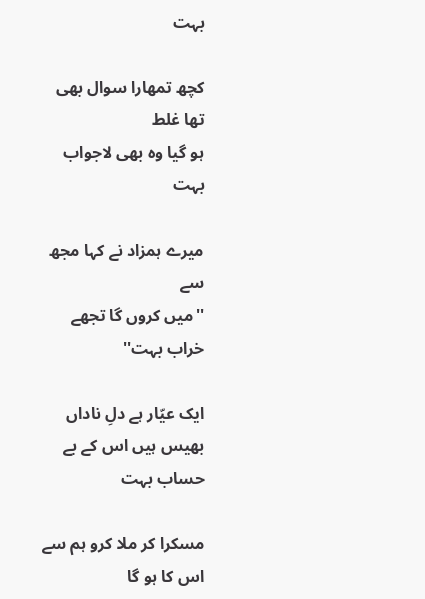بہت

کچھ تمھارا سوال بھی تھا غلط
ہو گیا وہ بھی لاجواب بہت

میرے ہمزاد نے کہا مجھ سے
''میں کروں گا تجھے خراب بہت''

ایک عیّار ہے دلِ ناداں
بھیس ہیں اس کے بے حساب بہت

مسکرا کر ملا کرو ہم سے
اس کا ہو گا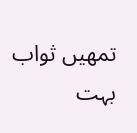تمھیں ثواب بہت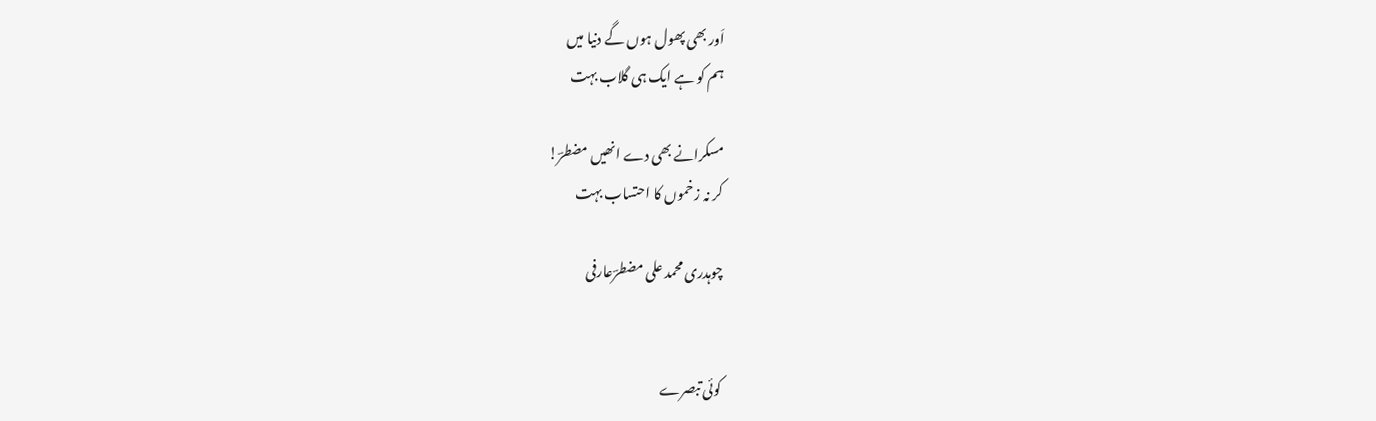اَور بھی پھول ہوں گے دنیا میں
ہم کو ہے ایک ہی گلاب بہت

مسکرانے بھی دے انھیں مضطرؔ!
کر نہ زخموں کا احتساب بہت

چوہدری محمد علی مضطرؔعارفی


کوئی تبصرے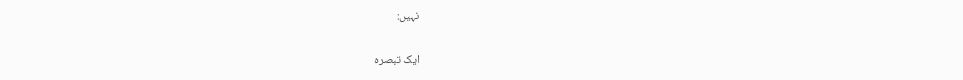نہیں:

ایک تبصرہ